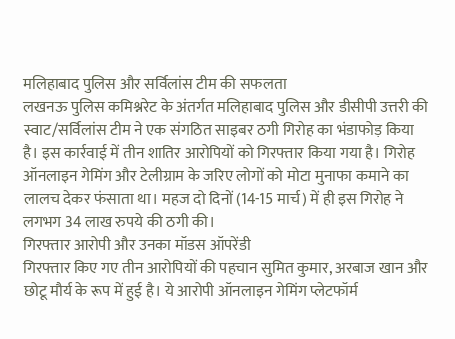मलिहाबाद पुलिस और सर्विलांस टीम की सफलता
लखनऊ पुलिस कमिश्नरेट के अंतर्गत मलिहाबाद पुलिस और डीसीपी उत्तरी की स्वाट/सर्विलांस टीम ने एक संगठित साइबर ठगी गिरोह का भंडाफोड़ किया है। इस कार्रवाई में तीन शातिर आरोपियों को गिरफ्तार किया गया है। गिरोह ऑनलाइन गेमिंग और टेलीग्राम के जरिए लोगों को मोटा मुनाफा कमाने का लालच देकर फंसाता था। महज दो दिनों (14-15 मार्च) में ही इस गिरोह ने लगभग 34 लाख रुपये की ठगी की।
गिरफ्तार आरोपी और उनका मॉडस ऑपरेंडी
गिरफ्तार किए गए तीन आरोपियों की पहचान सुमित कुमार, अरबाज खान और छोटू मौर्य के रूप में हुई है। ये आरोपी ऑनलाइन गेमिंग प्लेटफॉर्म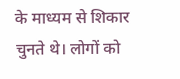के माध्यम से शिकार चुनते थे। लोगों को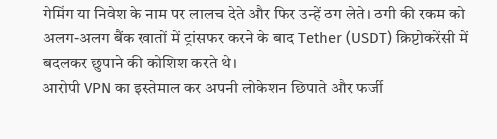गेमिंग या निवेश के नाम पर लालच देते और फिर उन्हें ठग लेते। ठगी की रकम को अलग-अलग बैंक खातों में ट्रांसफर करने के बाद Tether (USDT) क्रिप्टोकरेंसी में बदलकर छुपाने की कोशिश करते थे।
आरोपी VPN का इस्तेमाल कर अपनी लोकेशन छिपाते और फर्जी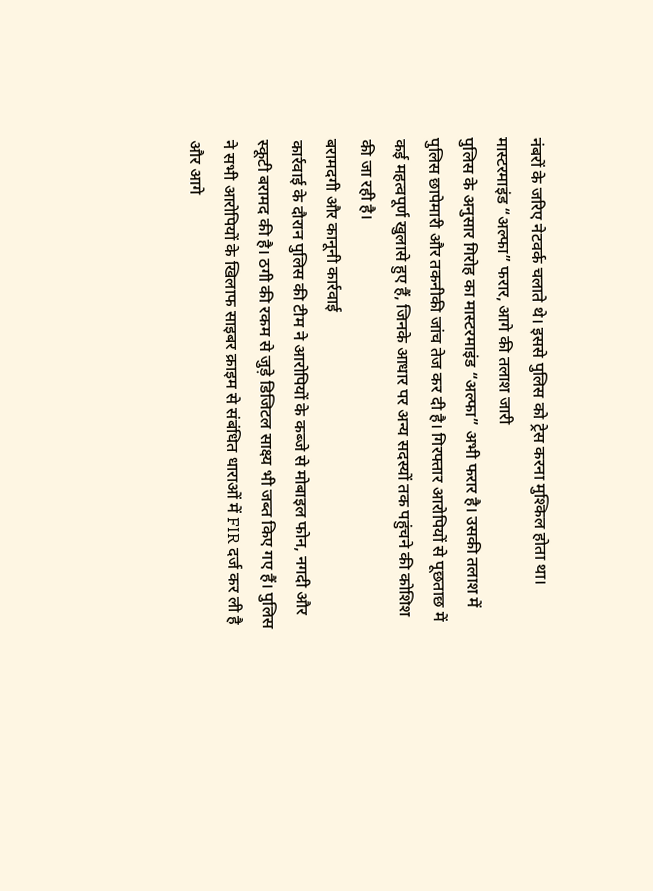नंबरों के जरिए नेटवर्क चलाते थे। इससे पुलिस को ट्रेस करना मुश्किल होता था।
मास्टरमाइंड “अल्फा” फरार, आगे की तलाश जारी
पुलिस के अनुसार गिरोह का मास्टरमाइंड “अल्फा” अभी फरार है। उसकी तलाश में पुलिस छापेमारी और तकनीकी जांच तेज कर दी है। गिरफ्तार आरोपियों से पूछताछ में कई महत्वपूर्ण खुलासे हुए हैं, जिनके आधार पर अन्य सदस्यों तक पहुंचने की कोशिश की जा रही है।
बरामदगी और कानूनी कार्रवाई
कार्रवाई के दौरान पुलिस की टीम ने आरोपियों के कब्जे से मोबाइल फोन, नगदी और स्कूटी बरामद की है। ठगी की रकम से जुड़े डिजिटल साक्ष्य भी जब्त किए गए हैं। पुलिस ने सभी आरोपियों के खिलाफ साइबर क्राइम से संबंधित धाराओं में FIR दर्ज कर ली है और आगे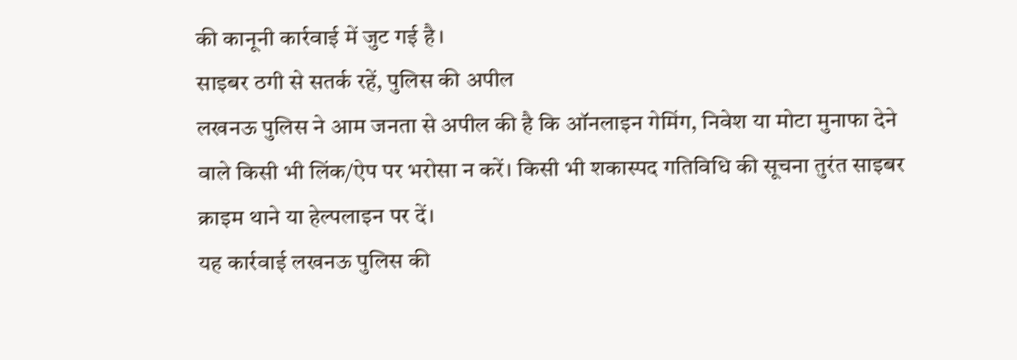की कानूनी कार्रवाई में जुट गई है।
साइबर ठगी से सतर्क रहें, पुलिस की अपील
लखनऊ पुलिस ने आम जनता से अपील की है कि ऑनलाइन गेमिंग, निवेश या मोटा मुनाफा देने वाले किसी भी लिंक/ऐप पर भरोसा न करें। किसी भी शकास्पद गतिविधि की सूचना तुरंत साइबर क्राइम थाने या हेल्पलाइन पर दें।
यह कार्रवाई लखनऊ पुलिस की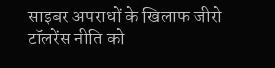साइबर अपराधों के खिलाफ जीरो टॉलरेंस नीति को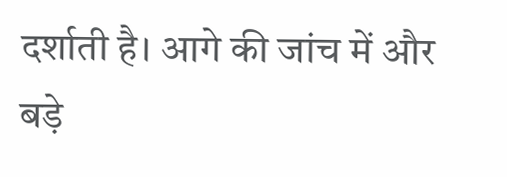दर्शाती है। आगे की जांच में और बड़े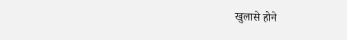खुलासे होने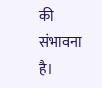की संभावना है।